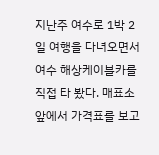지난주 여수로 1박 2일 여행을 다녀오면서 여수 해상케이블카를 직접 타 봤다. 매표소 앞에서 가격표를 보고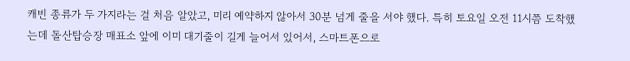캐빈 종류가 두 가지라는 걸 처음 알았고, 미리 예약하지 않아서 30분 넘게 줄을 서야 했다. 특히 토요일 오전 11시쯤 도착했는데 돌산탑승장 매표소 앞에 이미 대기줄이 길게 늘어서 있어서, 스마트폰으로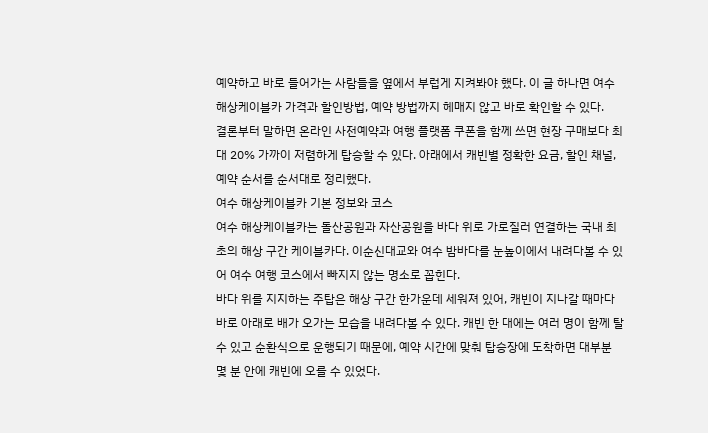예약하고 바로 들어가는 사람들을 옆에서 부럽게 지켜봐야 했다. 이 글 하나면 여수 해상케이블카 가격과 할인방법, 예약 방법까지 헤매지 않고 바로 확인할 수 있다.
결론부터 말하면 온라인 사전예약과 여행 플랫폼 쿠폰을 함께 쓰면 현장 구매보다 최대 20% 가까이 저렴하게 탑승할 수 있다. 아래에서 캐빈별 정확한 요금, 할인 채널, 예약 순서를 순서대로 정리했다.
여수 해상케이블카 기본 정보와 코스
여수 해상케이블카는 돌산공원과 자산공원을 바다 위로 가로질러 연결하는 국내 최초의 해상 구간 케이블카다. 이순신대교와 여수 밤바다를 눈높이에서 내려다볼 수 있어 여수 여행 코스에서 빠지지 않는 명소로 꼽힌다.
바다 위를 지지하는 주탑은 해상 구간 한가운데 세워져 있어, 캐빈이 지나갈 때마다 바로 아래로 배가 오가는 모습을 내려다볼 수 있다. 캐빈 한 대에는 여러 명이 함께 탈 수 있고 순환식으로 운행되기 때문에, 예약 시간에 맞춰 탑승장에 도착하면 대부분 몇 분 안에 캐빈에 오를 수 있었다.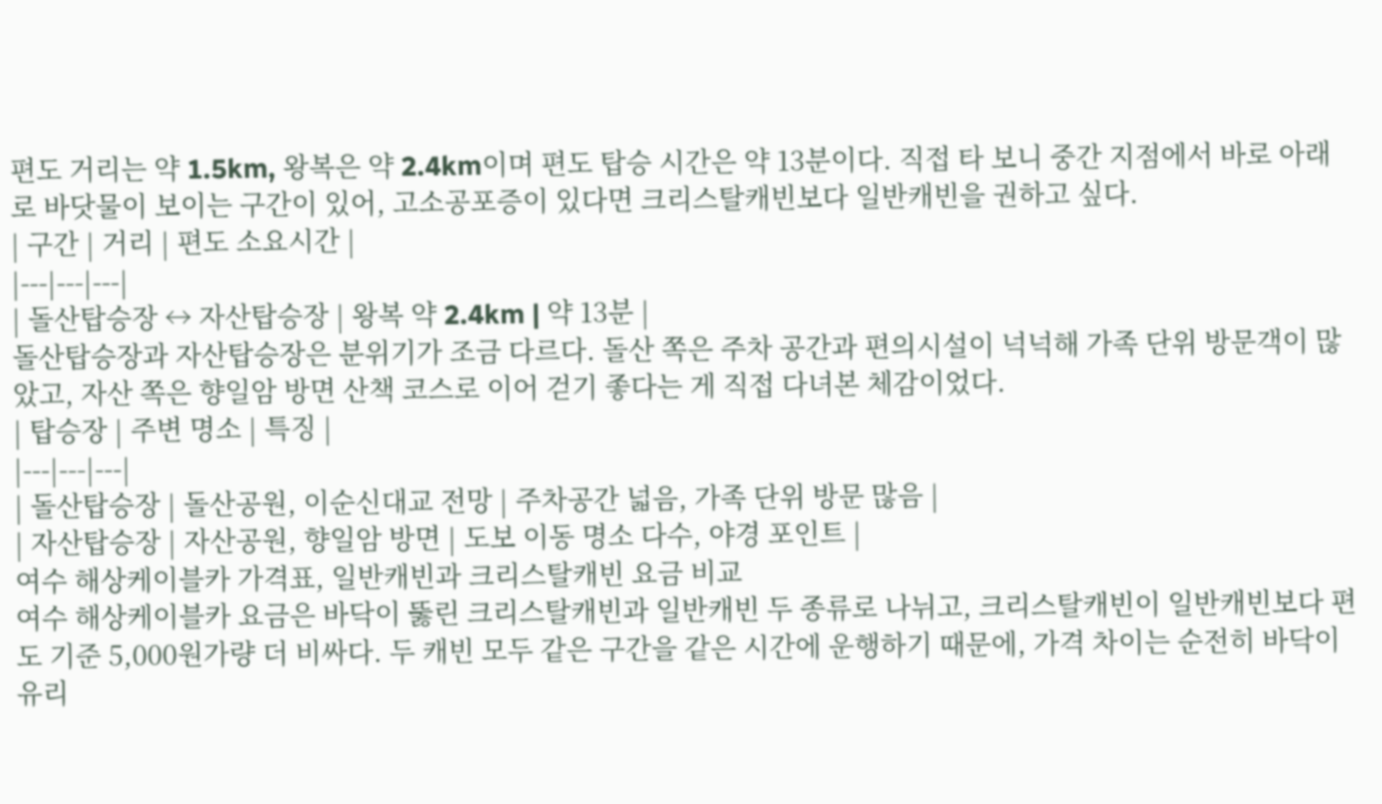편도 거리는 약 1.5km, 왕복은 약 2.4km이며 편도 탑승 시간은 약 13분이다. 직접 타 보니 중간 지점에서 바로 아래로 바닷물이 보이는 구간이 있어, 고소공포증이 있다면 크리스탈캐빈보다 일반캐빈을 권하고 싶다.
| 구간 | 거리 | 편도 소요시간 |
|---|---|---|
| 돌산탑승장 ↔ 자산탑승장 | 왕복 약 2.4km | 약 13분 |
돌산탑승장과 자산탑승장은 분위기가 조금 다르다. 돌산 쪽은 주차 공간과 편의시설이 넉넉해 가족 단위 방문객이 많았고, 자산 쪽은 향일암 방면 산책 코스로 이어 걷기 좋다는 게 직접 다녀본 체감이었다.
| 탑승장 | 주변 명소 | 특징 |
|---|---|---|
| 돌산탑승장 | 돌산공원, 이순신대교 전망 | 주차공간 넓음, 가족 단위 방문 많음 |
| 자산탑승장 | 자산공원, 향일암 방면 | 도보 이동 명소 다수, 야경 포인트 |
여수 해상케이블카 가격표, 일반캐빈과 크리스탈캐빈 요금 비교
여수 해상케이블카 요금은 바닥이 뚫린 크리스탈캐빈과 일반캐빈 두 종류로 나뉘고, 크리스탈캐빈이 일반캐빈보다 편도 기준 5,000원가량 더 비싸다. 두 캐빈 모두 같은 구간을 같은 시간에 운행하기 때문에, 가격 차이는 순전히 바닥이 유리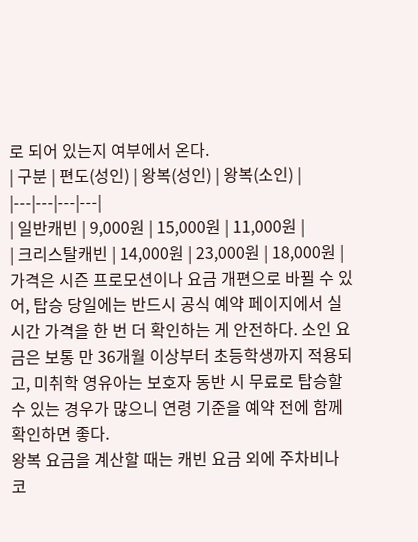로 되어 있는지 여부에서 온다.
| 구분 | 편도(성인) | 왕복(성인) | 왕복(소인) |
|---|---|---|---|
| 일반캐빈 | 9,000원 | 15,000원 | 11,000원 |
| 크리스탈캐빈 | 14,000원 | 23,000원 | 18,000원 |
가격은 시즌 프로모션이나 요금 개편으로 바뀔 수 있어, 탑승 당일에는 반드시 공식 예약 페이지에서 실시간 가격을 한 번 더 확인하는 게 안전하다. 소인 요금은 보통 만 36개월 이상부터 초등학생까지 적용되고, 미취학 영유아는 보호자 동반 시 무료로 탑승할 수 있는 경우가 많으니 연령 기준을 예약 전에 함께 확인하면 좋다.
왕복 요금을 계산할 때는 캐빈 요금 외에 주차비나 코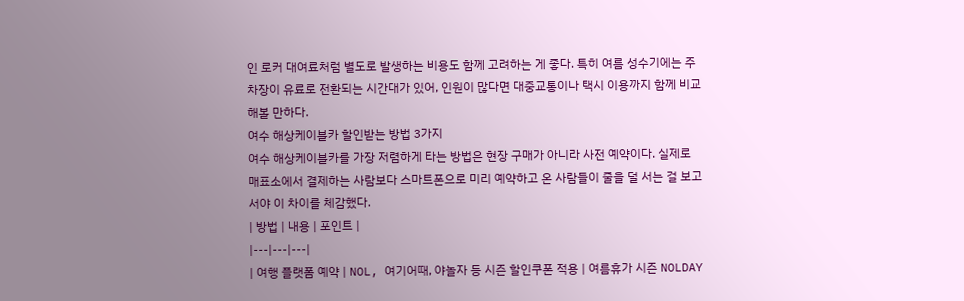인 로커 대여료처럼 별도로 발생하는 비용도 함께 고려하는 게 좋다. 특히 여름 성수기에는 주차장이 유료로 전환되는 시간대가 있어, 인원이 많다면 대중교통이나 택시 이용까지 함께 비교해볼 만하다.
여수 해상케이블카 할인받는 방법 3가지
여수 해상케이블카를 가장 저렴하게 타는 방법은 현장 구매가 아니라 사전 예약이다. 실제로 매표소에서 결제하는 사람보다 스마트폰으로 미리 예약하고 온 사람들이 줄을 덜 서는 걸 보고서야 이 차이를 체감했다.
| 방법 | 내용 | 포인트 |
|---|---|---|
| 여행 플랫폼 예약 | NOL, 여기어때, 야놀자 등 시즌 할인쿠폰 적용 | 여름휴가 시즌 NOLDAY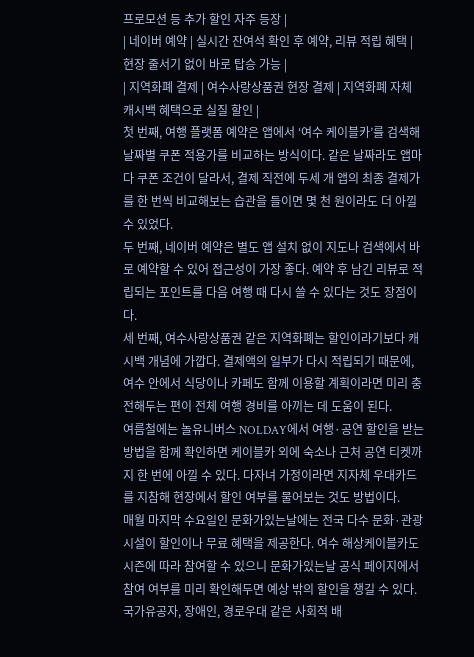프로모션 등 추가 할인 자주 등장 |
| 네이버 예약 | 실시간 잔여석 확인 후 예약, 리뷰 적립 혜택 | 현장 줄서기 없이 바로 탑승 가능 |
| 지역화폐 결제 | 여수사랑상품권 현장 결제 | 지역화폐 자체 캐시백 혜택으로 실질 할인 |
첫 번째, 여행 플랫폼 예약은 앱에서 ‘여수 케이블카’를 검색해 날짜별 쿠폰 적용가를 비교하는 방식이다. 같은 날짜라도 앱마다 쿠폰 조건이 달라서, 결제 직전에 두세 개 앱의 최종 결제가를 한 번씩 비교해보는 습관을 들이면 몇 천 원이라도 더 아낄 수 있었다.
두 번째, 네이버 예약은 별도 앱 설치 없이 지도나 검색에서 바로 예약할 수 있어 접근성이 가장 좋다. 예약 후 남긴 리뷰로 적립되는 포인트를 다음 여행 때 다시 쓸 수 있다는 것도 장점이다.
세 번째, 여수사랑상품권 같은 지역화폐는 할인이라기보다 캐시백 개념에 가깝다. 결제액의 일부가 다시 적립되기 때문에, 여수 안에서 식당이나 카페도 함께 이용할 계획이라면 미리 충전해두는 편이 전체 여행 경비를 아끼는 데 도움이 된다.
여름철에는 놀유니버스 NOLDAY에서 여행·공연 할인을 받는 방법을 함께 확인하면 케이블카 외에 숙소나 근처 공연 티켓까지 한 번에 아낄 수 있다. 다자녀 가정이라면 지자체 우대카드를 지참해 현장에서 할인 여부를 물어보는 것도 방법이다.
매월 마지막 수요일인 문화가있는날에는 전국 다수 문화·관광시설이 할인이나 무료 혜택을 제공한다. 여수 해상케이블카도 시즌에 따라 참여할 수 있으니 문화가있는날 공식 페이지에서 참여 여부를 미리 확인해두면 예상 밖의 할인을 챙길 수 있다. 국가유공자, 장애인, 경로우대 같은 사회적 배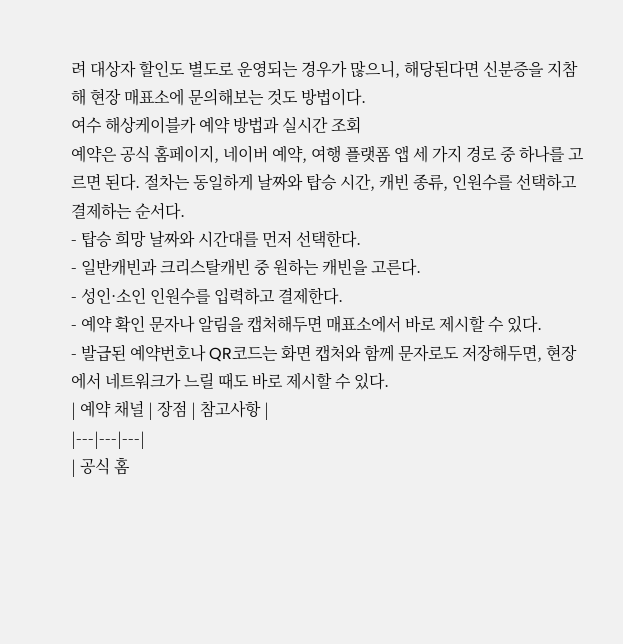려 대상자 할인도 별도로 운영되는 경우가 많으니, 해당된다면 신분증을 지참해 현장 매표소에 문의해보는 것도 방법이다.
여수 해상케이블카 예약 방법과 실시간 조회
예약은 공식 홈페이지, 네이버 예약, 여행 플랫폼 앱 세 가지 경로 중 하나를 고르면 된다. 절차는 동일하게 날짜와 탑승 시간, 캐빈 종류, 인원수를 선택하고 결제하는 순서다.
- 탑승 희망 날짜와 시간대를 먼저 선택한다.
- 일반캐빈과 크리스탈캐빈 중 원하는 캐빈을 고른다.
- 성인·소인 인원수를 입력하고 결제한다.
- 예약 확인 문자나 알림을 캡처해두면 매표소에서 바로 제시할 수 있다.
- 발급된 예약번호나 QR코드는 화면 캡처와 함께 문자로도 저장해두면, 현장에서 네트워크가 느릴 때도 바로 제시할 수 있다.
| 예약 채널 | 장점 | 참고사항 |
|---|---|---|
| 공식 홈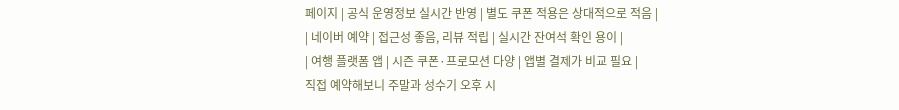페이지 | 공식 운영정보 실시간 반영 | 별도 쿠폰 적용은 상대적으로 적음 |
| 네이버 예약 | 접근성 좋음, 리뷰 적립 | 실시간 잔여석 확인 용이 |
| 여행 플랫폼 앱 | 시즌 쿠폰·프로모션 다양 | 앱별 결제가 비교 필요 |
직접 예약해보니 주말과 성수기 오후 시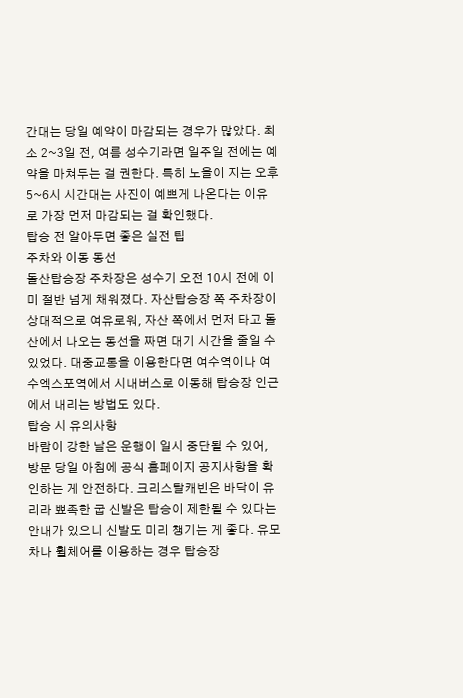간대는 당일 예약이 마감되는 경우가 많았다. 최소 2~3일 전, 여름 성수기라면 일주일 전에는 예약을 마쳐두는 걸 권한다. 특히 노을이 지는 오후 5~6시 시간대는 사진이 예쁘게 나온다는 이유로 가장 먼저 마감되는 걸 확인했다.
탑승 전 알아두면 좋은 실전 팁
주차와 이동 동선
돌산탑승장 주차장은 성수기 오전 10시 전에 이미 절반 넘게 채워졌다. 자산탑승장 쪽 주차장이 상대적으로 여유로워, 자산 쪽에서 먼저 타고 돌산에서 나오는 동선을 짜면 대기 시간을 줄일 수 있었다. 대중교통을 이용한다면 여수역이나 여수엑스포역에서 시내버스로 이동해 탑승장 인근에서 내리는 방법도 있다.
탑승 시 유의사항
바람이 강한 날은 운행이 일시 중단될 수 있어, 방문 당일 아침에 공식 홈페이지 공지사항을 확인하는 게 안전하다. 크리스탈캐빈은 바닥이 유리라 뾰족한 굽 신발은 탑승이 제한될 수 있다는 안내가 있으니 신발도 미리 챙기는 게 좋다. 유모차나 휠체어를 이용하는 경우 탑승장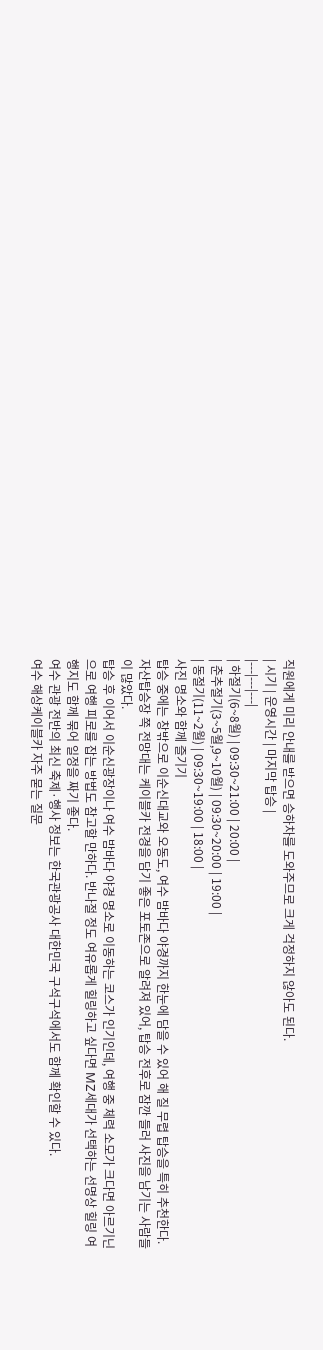직원에게 미리 안내를 받으면 승하차를 도와주므로 크게 걱정하지 않아도 된다.
| 시기 | 운영시간 | 마지막 탑승 |
|---|---|---|
| 하절기(6~8월) | 09:30~21:00 | 20:00 |
| 춘추절기(3~5월,9~10월) | 09:30~20:00 | 19:00 |
| 동절기(11~2월) | 09:30~19:00 | 18:00 |
사진 명소와 함께 즐기기
탑승 중에는 창밖으로 이순신대교와 오동도, 여수 밤바다 야경까지 한눈에 담을 수 있어 해 질 무렵 탑승을 특히 추천한다. 자산탑승장 쪽 전망대는 케이블카 전경을 담기 좋은 포토존으로 알려져 있어, 탑승 전후로 잠깐 들러 사진을 남기는 사람들이 많았다.
탑승 후 이어서 이순신광장이나 여수 밤바다 야경 명소로 이동하는 코스가 인기인데, 여행 중 체력 소모가 크다면 아르기닌으로 여행 피로를 잡는 방법도 참고할 만하다. 반나절 정도 여유롭게 힐링하고 싶다면 MZ세대가 선택하는 선명상 힐링 여행지도 함께 묶어 일정을 짜기 좋다.
여수 관광 전반의 최신 축제·행사 정보는 한국관광공사 대한민국 구석구석에서도 함께 확인할 수 있다.
여수 해상케이블카 자주 묻는 질문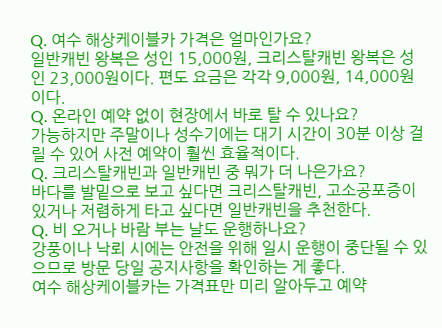Q. 여수 해상케이블카 가격은 얼마인가요?
일반캐빈 왕복은 성인 15,000원, 크리스탈캐빈 왕복은 성인 23,000원이다. 편도 요금은 각각 9,000원, 14,000원이다.
Q. 온라인 예약 없이 현장에서 바로 탈 수 있나요?
가능하지만 주말이나 성수기에는 대기 시간이 30분 이상 걸릴 수 있어 사전 예약이 훨씬 효율적이다.
Q. 크리스탈캐빈과 일반캐빈 중 뭐가 더 나은가요?
바다를 발밑으로 보고 싶다면 크리스탈캐빈, 고소공포증이 있거나 저렴하게 타고 싶다면 일반캐빈을 추천한다.
Q. 비 오거나 바람 부는 날도 운행하나요?
강풍이나 낙뢰 시에는 안전을 위해 일시 운행이 중단될 수 있으므로 방문 당일 공지사항을 확인하는 게 좋다.
여수 해상케이블카는 가격표만 미리 알아두고 예약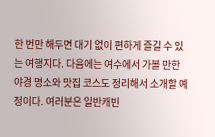한 번만 해두면 대기 없이 편하게 즐길 수 있는 여행지다. 다음에는 여수에서 가볼 만한 야경 명소와 맛집 코스도 정리해서 소개할 예정이다. 여러분은 일반캐빈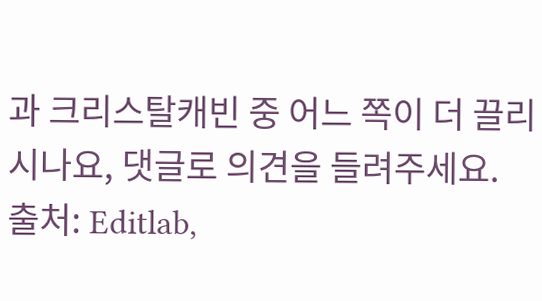과 크리스탈캐빈 중 어느 쪽이 더 끌리시나요, 댓글로 의견을 들려주세요.
출처: Editlab,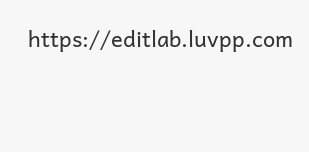https://editlab.luvpp.com